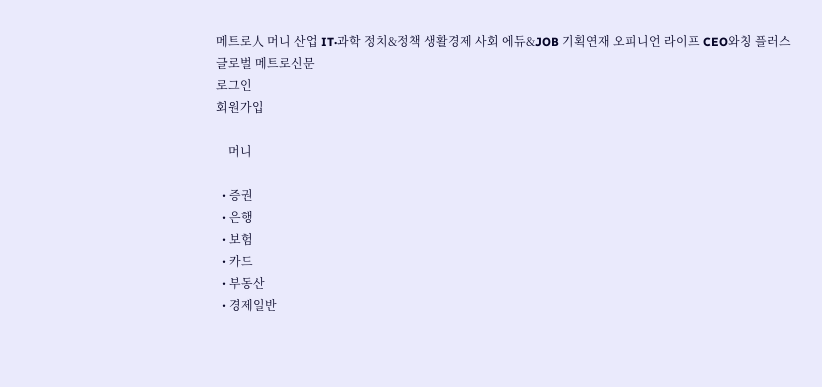메트로人 머니 산업 IT·과학 정치&정책 생활경제 사회 에듀&JOB 기획연재 오피니언 라이프 CEO와칭 플러스
글로벌 메트로신문
로그인
회원가입

    머니

  • 증권
  • 은행
  • 보험
  • 카드
  • 부동산
  • 경제일반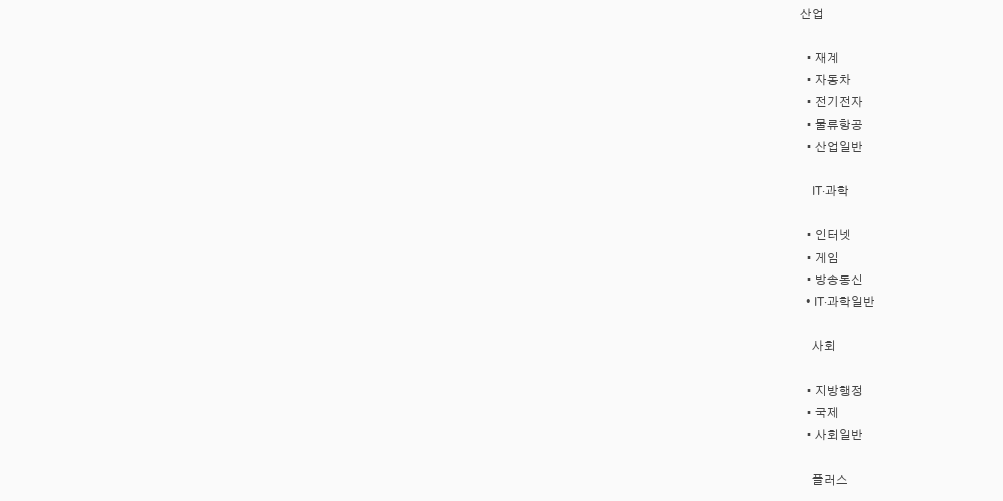산업

  • 재계
  • 자동차
  • 전기전자
  • 물류항공
  • 산업일반

    IT·과학

  • 인터넷
  • 게임
  • 방송통신
  • IT·과학일반

    사회

  • 지방행정
  • 국제
  • 사회일반

    플러스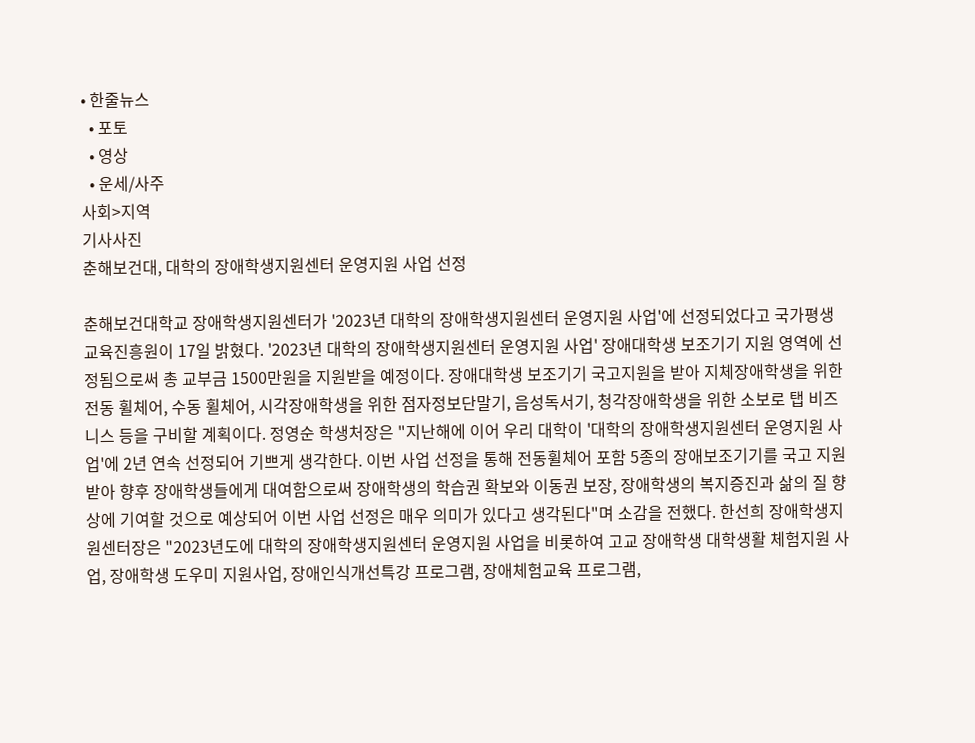• 한줄뉴스
  • 포토
  • 영상
  • 운세/사주
사회>지역
기사사진
춘해보건대, 대학의 장애학생지원센터 운영지원 사업 선정

춘해보건대학교 장애학생지원센터가 '2023년 대학의 장애학생지원센터 운영지원 사업'에 선정되었다고 국가평생교육진흥원이 17일 밝혔다. '2023년 대학의 장애학생지원센터 운영지원 사업' 장애대학생 보조기기 지원 영역에 선정됨으로써 총 교부금 1500만원을 지원받을 예정이다. 장애대학생 보조기기 국고지원을 받아 지체장애학생을 위한 전동 휠체어, 수동 휠체어, 시각장애학생을 위한 점자정보단말기, 음성독서기, 청각장애학생을 위한 소보로 탭 비즈니스 등을 구비할 계획이다. 정영순 학생처장은 "지난해에 이어 우리 대학이 '대학의 장애학생지원센터 운영지원 사업'에 2년 연속 선정되어 기쁘게 생각한다. 이번 사업 선정을 통해 전동휠체어 포함 5종의 장애보조기기를 국고 지원받아 향후 장애학생들에게 대여함으로써 장애학생의 학습권 확보와 이동권 보장, 장애학생의 복지증진과 삶의 질 향상에 기여할 것으로 예상되어 이번 사업 선정은 매우 의미가 있다고 생각된다"며 소감을 전했다. 한선희 장애학생지원센터장은 "2023년도에 대학의 장애학생지원센터 운영지원 사업을 비롯하여 고교 장애학생 대학생활 체험지원 사업, 장애학생 도우미 지원사업, 장애인식개선특강 프로그램, 장애체험교육 프로그램,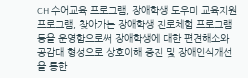CH 수어교육 프로그램, 장애학생 도우미 교육지원 프로그램, 찾아가는 장애학생 진로체험 프로그램 등을 운영함으로써 장애학생에 대한 편견해소와 공감대 형성으로 상호이해 증진 및 장애인식개선을 통한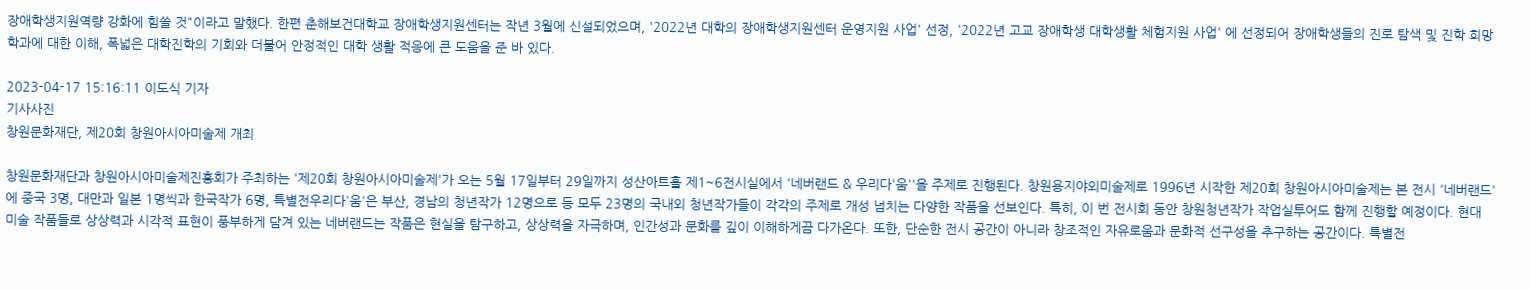장애학생지원역량 강화에 힘쓸 것"이라고 말했다. 한편 춘해보건대학교 장애학생지원센터는 작년 3월에 신설되었으며, '2022년 대학의 장애학생지원센터 운영지원 사업' 선정, '2022년 고교 장애학생 대학생활 체험지원 사업' 에 선정되어 장애학생들의 진로 탐색 및 진학 희망 학과에 대한 이해, 폭넓은 대학진학의 기회와 더불어 안정적인 대학 생활 적응에 큰 도움을 준 바 있다.

2023-04-17 15:16:11 이도식 기자
기사사진
창원문화재단, 제20회 창원아시아미술제 개최

창원문화재단과 창원아시아미술제진흥회가 주최하는 '제20회 창원아시아미술제'가 오는 5월 17일부터 29일까지 성산아트홀 제1~6전시실에서 '네버랜드 & 우리다'움''을 주제로 진행된다. 창원용지야외미술제로 1996년 시작한 제20회 창원아시아미술제는 본 전시 '네버랜드'에 중국 3명, 대만과 일본 1명씩과 한국작가 6명, 특별전우리다'움'은 부산, 경남의 청년작가 12명으로 등 모두 23명의 국내외 청년작가들이 각각의 주제로 개성 넘치는 다양한 작품을 선보인다. 특히, 이 번 전시회 동안 창원청년작가 작업실투어도 함께 진행할 예정이다. 현대 미술 작품들로 상상력과 시각적 표현이 풍부하게 담겨 있는 네버랜드는 작품은 현실을 탐구하고, 상상력을 자극하며, 인간성과 문화를 깊이 이해하게끔 다가온다. 또한, 단순한 전시 공간이 아니라 창조적인 자유로움과 문화적 선구성을 추구하는 공간이다. 특별전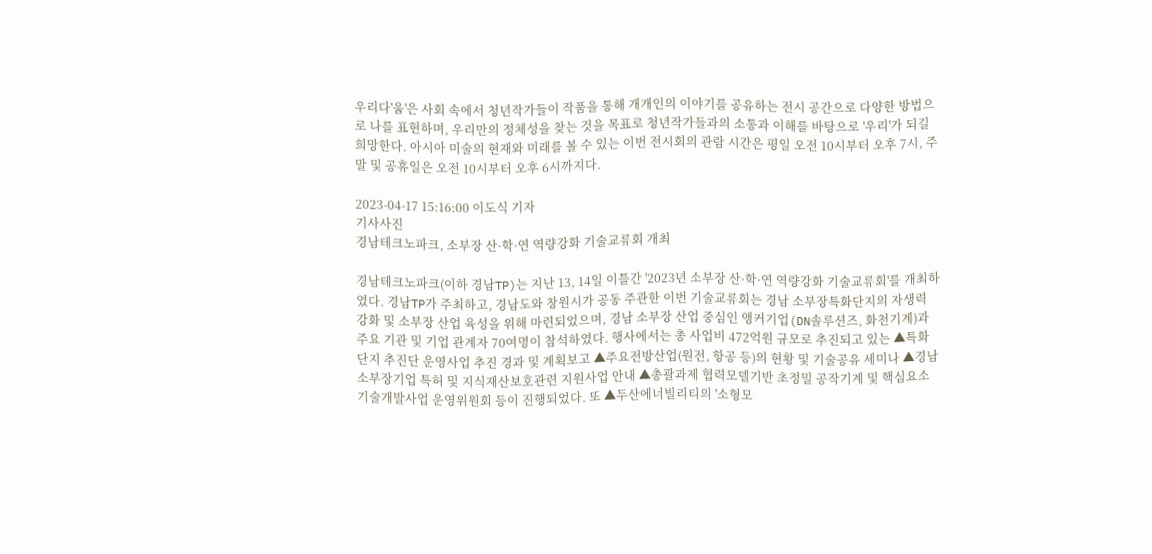우리다'움'은 사회 속에서 청년작가들이 작품을 통해 개개인의 이야기를 공유하는 전시 공간으로 다양한 방법으로 나를 표현하며, 우리만의 정체성을 찾는 것을 목표로 청년작가들과의 소통과 이해를 바탕으로 '우리'가 되길 희망한다. 아시아 미술의 현재와 미래를 볼 수 있는 이번 전시회의 관람 시간은 평일 오전 10시부터 오후 7시, 주말 및 공휴일은 오전 10시부터 오후 6시까지다.

2023-04-17 15:16:00 이도식 기자
기사사진
경남테크노파크, 소부장 산·학·연 역량강화 기술교류회 개최

경남테크노파크(이하 경남TP)는 지난 13, 14일 이틀간 '2023년 소부장 산·학·연 역량강화 기술교류회'를 개최하였다. 경남TP가 주최하고, 경남도와 창원시가 공동 주관한 이번 기술교류회는 경남 소부장특화단지의 자생력 강화 및 소부장 산업 육성을 위해 마련되었으며, 경남 소부장 산업 중심인 앵커기업(DN솔루션즈, 화천기계)과 주요 기관 및 기업 관계자 70여명이 참석하였다. 행사에서는 총 사업비 472억원 규모로 추진되고 있는 ▲특화단지 추진단 운영사업 추진 경과 및 계획보고 ▲주요전방산업(원전, 항공 등)의 현황 및 기술공유 세미나 ▲경남 소부장기업 특허 및 지식재산보호관련 지원사업 안내 ▲총괄과제 협력모델기반 초정밀 공작기계 및 핵심요소 기술개발사업 운영위원회 등이 진행되었다. 또 ▲두산에너빌리티의 '소형모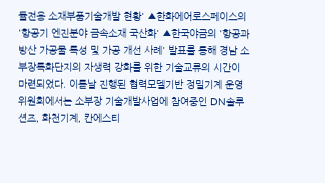듈전용 소재부품기술개발 현황' ▲한화에어로스페이스의 '항공기 엔진분야 금속소재 국산화' ▲한국야금의 '항공과 방산 가공물 특성 및 가공 개선 사례' 발표를 통해 경남 소부장특화단지의 자생력 강화를 위한 기술교류의 시간이 마련되었다. 이튿날 진행된 협력모델기반 정밀기계 운영위원회에서는 소부장 기술개발사업에 참여중인 DN솔루션즈, 화천기계, 칸에스티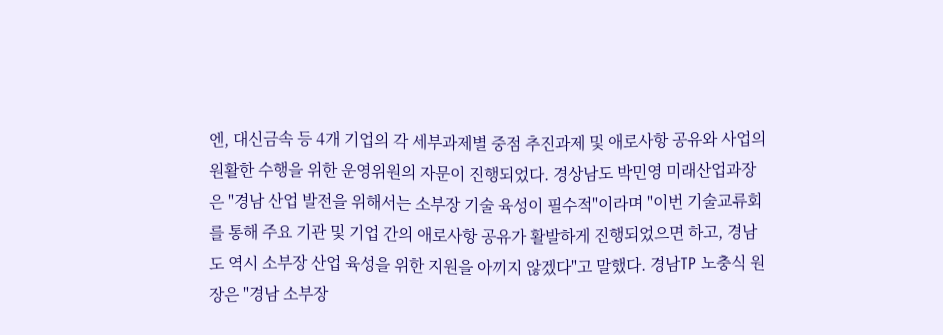엔, 대신금속 등 4개 기업의 각 세부과제별 중점 추진과제 및 애로사항 공유와 사업의 원활한 수행을 위한 운영위원의 자문이 진행되었다. 경상남도 박민영 미래산업과장은 "경남 산업 발전을 위해서는 소부장 기술 육성이 필수적"이라며 "이번 기술교류회를 통해 주요 기관 및 기업 간의 애로사항 공유가 활발하게 진행되었으면 하고, 경남도 역시 소부장 산업 육성을 위한 지원을 아끼지 않겠다"고 말했다. 경남TP 노충식 원장은 "경남 소부장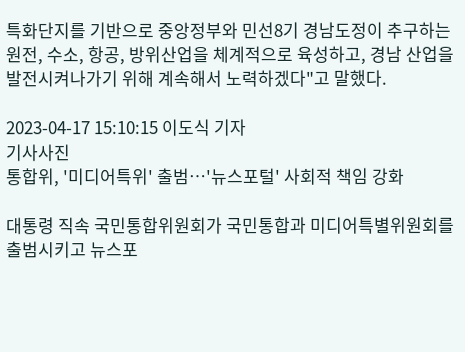특화단지를 기반으로 중앙정부와 민선8기 경남도정이 추구하는 원전, 수소, 항공, 방위산업을 체계적으로 육성하고, 경남 산업을 발전시켜나가기 위해 계속해서 노력하겠다"고 말했다.

2023-04-17 15:10:15 이도식 기자
기사사진
통합위, '미디어특위' 출범…'뉴스포털' 사회적 책임 강화

대통령 직속 국민통합위원회가 국민통합과 미디어특별위원회를 출범시키고 뉴스포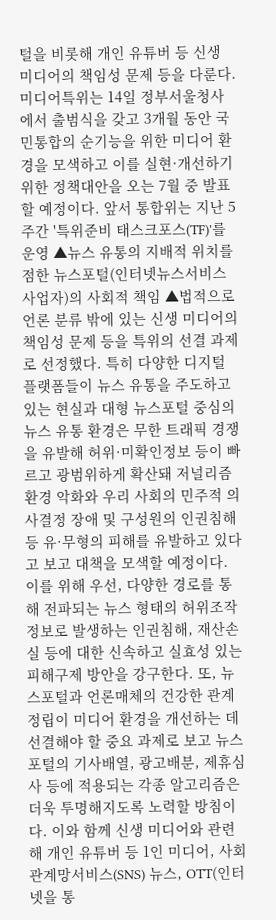털을 비롯해 개인 유튜버 등 신생 미디어의 책임성 문제 등을 다룬다. 미디어특위는 14일 정부서울청사에서 출범식을 갖고 3개월 동안 국민통합의 순기능을 위한 미디어 환경을 모색하고 이를 실현·개선하기 위한 정책대안을 오는 7월 중 발표할 예정이다. 앞서 통합위는 지난 5주간 '특위준비 태스크포스(TF)'를 운영 ▲뉴스 유통의 지배적 위치를 점한 뉴스포털(인터넷뉴스서비스 사업자)의 사회적 책임 ▲법적으로 언론 분류 밖에 있는 신생 미디어의 책임성 문제 등을 특위의 선결 과제로 선정했다. 특히 다양한 디지털 플랫폼들이 뉴스 유통을 주도하고 있는 현실과 대형 뉴스포털 중심의 뉴스 유통 환경은 무한 트래픽 경쟁을 유발해 허위·미확인정보 등이 빠르고 광범위하게 확산돼 저널리즘 환경 악화와 우리 사회의 민주적 의사결정 장애 및 구성원의 인권침해 등 유·무형의 피해를 유발하고 있다고 보고 대책을 모색할 예정이다. 이를 위해 우선, 다양한 경로를 통해 전파되는 뉴스 형태의 허위조작정보로 발생하는 인권침해, 재산손실 등에 대한 신속하고 실효성 있는 피해구제 방안을 강구한다. 또, 뉴스포털과 언론매체의 건강한 관계 정립이 미디어 환경을 개선하는 데 선결해야 할 중요 과제로 보고 뉴스포털의 기사배열, 광고배분, 제휴심사 등에 적용되는 각종 알고리즘은 더욱 투명해지도록 노력할 방침이다. 이와 함께 신생 미디어와 관련해 개인 유튜버 등 1인 미디어, 사회관계망서비스(SNS) 뉴스, OTT(인터넷을 통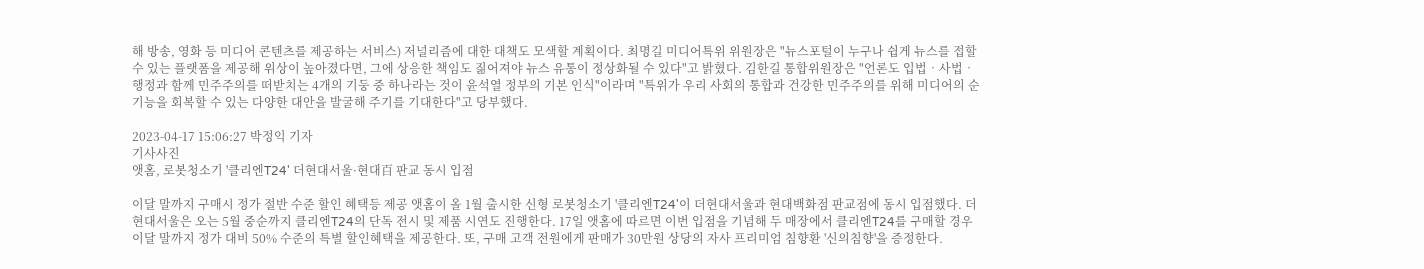해 방송, 영화 등 미디어 콘텐츠를 제공하는 서비스) 저널리즘에 대한 대책도 모색할 계획이다. 최명길 미디어특위 위원장은 "뉴스포털이 누구나 쉽게 뉴스를 접할 수 있는 플랫폼을 제공해 위상이 높아졌다면, 그에 상응한 책임도 짊어져야 뉴스 유통이 정상화될 수 있다"고 밝혔다. 김한길 통합위원장은 "언론도 입법‧사법‧행정과 함께 민주주의를 떠받치는 4개의 기둥 중 하나라는 것이 윤석열 정부의 기본 인식"이라며 "특위가 우리 사회의 통합과 건강한 민주주의를 위해 미디어의 순기능을 회복할 수 있는 다양한 대안을 발굴해 주기를 기대한다"고 당부했다.

2023-04-17 15:06:27 박정익 기자
기사사진
앳홈, 로봇청소기 '클리엔T24' 더현대서울·현대百 판교 동시 입점

이달 말까지 구매시 정가 절반 수준 할인 혜택등 제공 앳홈이 올 1월 출시한 신형 로봇청소기 '클리엔T24'이 더현대서울과 현대백화점 판교점에 동시 입점했다. 더현대서울은 오는 5월 중순까지 클리엔T24의 단독 전시 및 제품 시연도 진행한다. 17일 앳홈에 따르면 이번 입점을 기념해 두 매장에서 클리엔T24를 구매할 경우 이달 말까지 정가 대비 50% 수준의 특별 할인혜택을 제공한다. 또, 구매 고객 전원에게 판매가 30만원 상당의 자사 프리미엄 침향환 '신의침향'을 증정한다.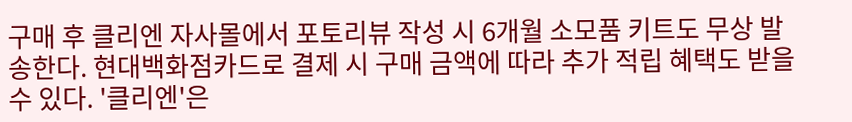구매 후 클리엔 자사몰에서 포토리뷰 작성 시 6개월 소모품 키트도 무상 발송한다. 현대백화점카드로 결제 시 구매 금액에 따라 추가 적립 혜택도 받을 수 있다. '클리엔'은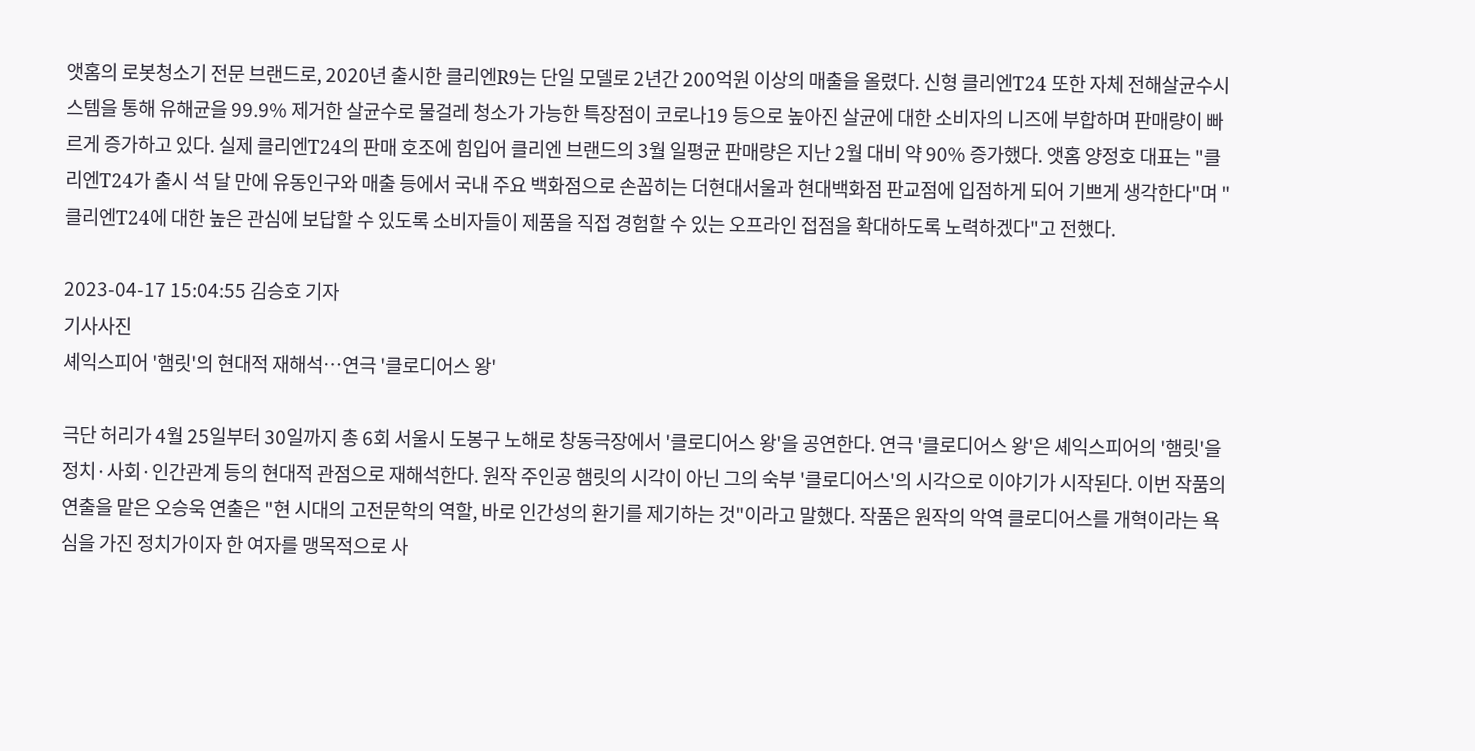앳홈의 로봇청소기 전문 브랜드로, 2020년 출시한 클리엔R9는 단일 모델로 2년간 200억원 이상의 매출을 올렸다. 신형 클리엔T24 또한 자체 전해살균수시스템을 통해 유해균을 99.9% 제거한 살균수로 물걸레 청소가 가능한 특장점이 코로나19 등으로 높아진 살균에 대한 소비자의 니즈에 부합하며 판매량이 빠르게 증가하고 있다. 실제 클리엔T24의 판매 호조에 힘입어 클리엔 브랜드의 3월 일평균 판매량은 지난 2월 대비 약 90% 증가했다. 앳홈 양정호 대표는 "클리엔T24가 출시 석 달 만에 유동인구와 매출 등에서 국내 주요 백화점으로 손꼽히는 더현대서울과 현대백화점 판교점에 입점하게 되어 기쁘게 생각한다"며 "클리엔T24에 대한 높은 관심에 보답할 수 있도록 소비자들이 제품을 직접 경험할 수 있는 오프라인 접점을 확대하도록 노력하겠다"고 전했다.

2023-04-17 15:04:55 김승호 기자
기사사진
셰익스피어 '햄릿'의 현대적 재해석…연극 '클로디어스 왕'

극단 허리가 4월 25일부터 30일까지 총 6회 서울시 도봉구 노해로 창동극장에서 '클로디어스 왕'을 공연한다. 연극 '클로디어스 왕'은 셰익스피어의 '햄릿'을 정치·사회·인간관계 등의 현대적 관점으로 재해석한다. 원작 주인공 햄릿의 시각이 아닌 그의 숙부 '클로디어스'의 시각으로 이야기가 시작된다. 이번 작품의 연출을 맡은 오승욱 연출은 "현 시대의 고전문학의 역할, 바로 인간성의 환기를 제기하는 것"이라고 말했다. 작품은 원작의 악역 클로디어스를 개혁이라는 욕심을 가진 정치가이자 한 여자를 맹목적으로 사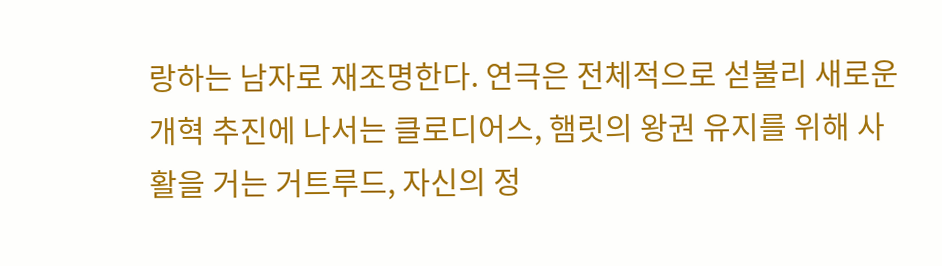랑하는 남자로 재조명한다. 연극은 전체적으로 섣불리 새로운 개혁 추진에 나서는 클로디어스, 햄릿의 왕권 유지를 위해 사활을 거는 거트루드, 자신의 정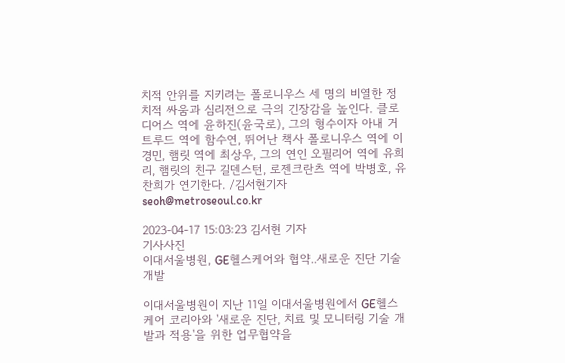치적 안위를 지키려는 폴로니우스 세 명의 비열한 정치적 싸움과 심리전으로 극의 긴장감을 높인다. 클로디어스 역에 윤하진(윤국로), 그의 형수이자 아내 거트루드 역에 함수연, 뛰어난 책사 폴로니우스 역에 이경민, 햄릿 역에 최상우, 그의 연인 오필리어 역에 유희리, 햄릿의 친구 길덴스턴, 로젠크란츠 역에 박병호, 유찬희가 연기한다. /김서현기자 seoh@metroseoul.co.kr

2023-04-17 15:03:23 김서현 기자
기사사진
이대서울병원, GE헬스케어와 협약..새로운 진단 기술 개발

이대서울병원이 지난 11일 이대서울병원에서 GE헬스케어 코리아와 '새로운 진단, 치료 및 모니터링 기술 개발과 적용'을 위한 업무협약을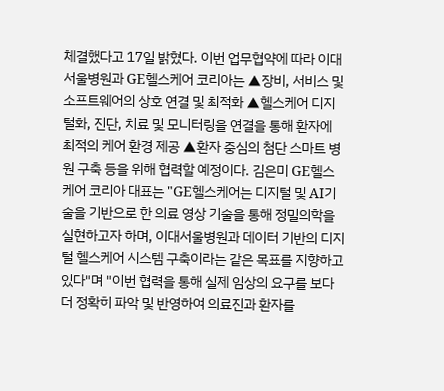체결했다고 17일 밝혔다. 이번 업무협약에 따라 이대서울병원과 GE헬스케어 코리아는 ▲장비, 서비스 및 소프트웨어의 상호 연결 및 최적화 ▲헬스케어 디지털화, 진단, 치료 및 모니터링을 연결을 통해 환자에 최적의 케어 환경 제공 ▲환자 중심의 첨단 스마트 병원 구축 등을 위해 협력할 예정이다. 김은미 GE헬스케어 코리아 대표는 "GE헬스케어는 디지털 및 AI기술을 기반으로 한 의료 영상 기술을 통해 정밀의학을 실현하고자 하며, 이대서울병원과 데이터 기반의 디지털 헬스케어 시스템 구축이라는 같은 목표를 지향하고 있다"며 "이번 협력을 통해 실제 임상의 요구를 보다 더 정확히 파악 및 반영하여 의료진과 환자를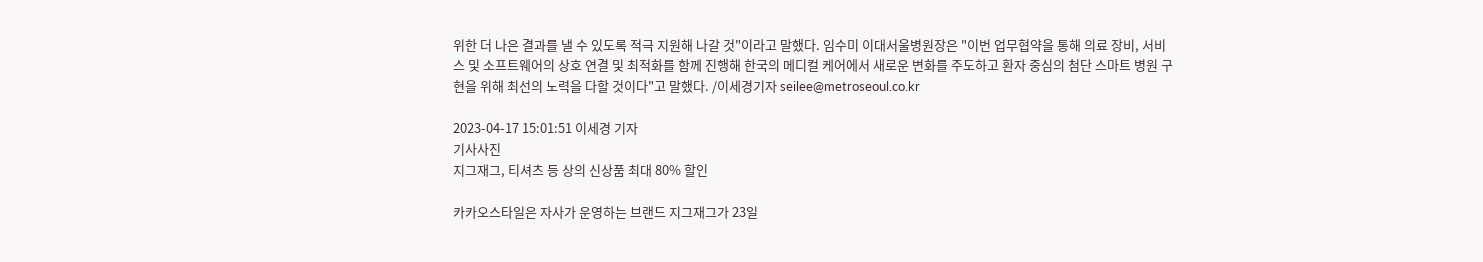위한 더 나은 결과를 낼 수 있도록 적극 지원해 나갈 것"이라고 말했다. 임수미 이대서울병원장은 "이번 업무협약을 통해 의료 장비, 서비스 및 소프트웨어의 상호 연결 및 최적화를 함께 진행해 한국의 메디컬 케어에서 새로운 변화를 주도하고 환자 중심의 첨단 스마트 병원 구현을 위해 최선의 노력을 다할 것이다"고 말했다. /이세경기자 seilee@metroseoul.co.kr

2023-04-17 15:01:51 이세경 기자
기사사진
지그재그, 티셔츠 등 상의 신상품 최대 80% 할인

카카오스타일은 자사가 운영하는 브랜드 지그재그가 23일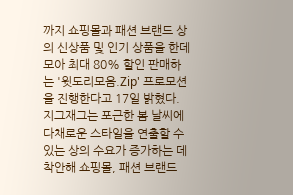까지 쇼핑몰과 패션 브랜드 상의 신상품 및 인기 상품을 한데 모아 최대 80% 할인 판매하는 '윗도리모음.Zip' 프로모션을 진행한다고 17일 밝혔다. 지그재그는 포근한 봄 날씨에 다채로운 스타일을 연출할 수 있는 상의 수요가 증가하는 데 착안해 쇼핑몰, 패션 브랜드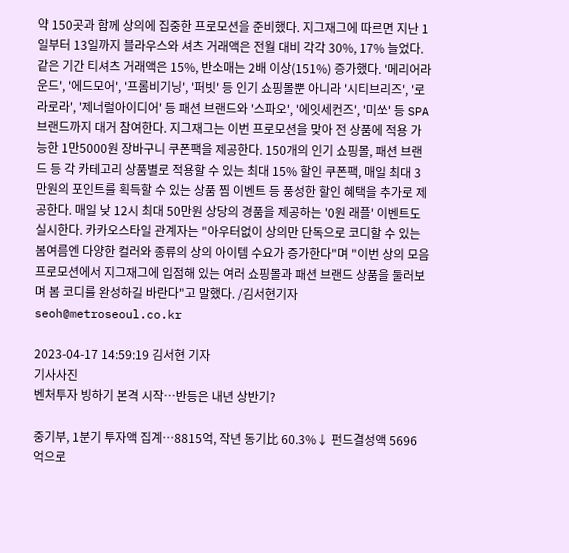약 150곳과 함께 상의에 집중한 프로모션을 준비했다. 지그재그에 따르면 지난 1일부터 13일까지 블라우스와 셔츠 거래액은 전월 대비 각각 30%, 17% 늘었다. 같은 기간 티셔츠 거래액은 15%, 반소매는 2배 이상(151%) 증가했다. '메리어라운드', '에드모어', '프롬비기닝', '퍼빗' 등 인기 쇼핑몰뿐 아니라 '시티브리즈', '로라로라', '제너럴아이디어' 등 패션 브랜드와 '스파오', '에잇세컨즈', '미쏘' 등 SPA 브랜드까지 대거 참여한다. 지그재그는 이번 프로모션을 맞아 전 상품에 적용 가능한 1만5000원 장바구니 쿠폰팩을 제공한다. 150개의 인기 쇼핑몰, 패션 브랜드 등 각 카테고리 상품별로 적용할 수 있는 최대 15% 할인 쿠폰팩, 매일 최대 3만원의 포인트를 획득할 수 있는 상품 찜 이벤트 등 풍성한 할인 혜택을 추가로 제공한다. 매일 낮 12시 최대 50만원 상당의 경품을 제공하는 '0원 래플' 이벤트도 실시한다. 카카오스타일 관계자는 "아우터없이 상의만 단독으로 코디할 수 있는 봄여름엔 다양한 컬러와 종류의 상의 아이템 수요가 증가한다"며 "이번 상의 모음 프로모션에서 지그재그에 입점해 있는 여러 쇼핑몰과 패션 브랜드 상품을 둘러보며 봄 코디를 완성하길 바란다"고 말했다. /김서현기자 seoh@metroseoul.co.kr

2023-04-17 14:59:19 김서현 기자
기사사진
벤처투자 빙하기 본격 시작…반등은 내년 상반기?

중기부, 1분기 투자액 집계…8815억, 작년 동기比 60.3%↓ 펀드결성액 5696억으로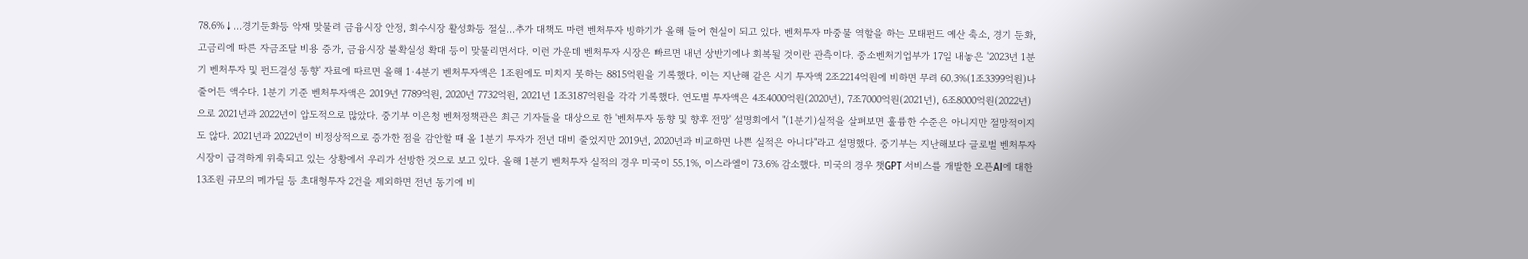78.6%↓…경기둔화등 악재 맞물려 금융시장 안정, 회수시장 활성화등 절실…추가 대책도 마련 벤처투자 빙하기가 올해 들어 현실이 되고 있다. 벤처투자 마중물 역할을 하는 모태펀드 예산 축소, 경기 둔화, 고금리에 따른 자금조달 비용 증가, 금융시장 불확실성 확대 등이 맞물리면서다. 이런 가운데 벤처투자 시장은 빠르면 내년 상반기에나 회복될 것이란 관측이다. 중소벤처기업부가 17일 내놓은 '2023년 1분기 벤처투자 및 펀드결성 동향' 자료에 따르면 올해 1·4분기 벤처투자액은 1조원에도 미치지 못하는 8815억원을 기록했다. 이는 지난해 같은 시기 투자액 2조2214억원에 비하면 무려 60.3%(1조3399억원)나 줄어든 액수다. 1분기 기준 벤처투자액은 2019년 7789억원, 2020년 7732억원, 2021년 1조3187억원을 각각 기록했다. 연도별 투자액은 4조4000억원(2020년), 7조7000억원(2021년), 6조8000억원(2022년)으로 2021년과 2022년이 압도적으로 많았다. 중기부 이은청 벤처정책관은 최근 기자들을 대상으로 한 '벤처투자 동향 및 향후 전망' 설명회에서 "(1분기)실적을 살펴보면 훌륭한 수준은 아니지만 절망적이지도 않다. 2021년과 2022년이 비정상적으로 증가한 점을 감안할 때 올 1분기 투자가 전년 대비 줄었지만 2019년, 2020년과 비교하면 나쁜 실적은 아니다"라고 설명했다. 중기부는 지난해보다 글로벌 벤처투자시장이 급격하게 위축되고 있는 상황에서 우리가 선방한 것으로 보고 있다. 올해 1분기 벤처투자 실적의 경우 미국이 55.1%, 이스라엘이 73.6% 감소했다. 미국의 경우 챗GPT 서비스를 개발한 오픈AI에 대한 13조원 규모의 메가딜 등 초대형투자 2건을 제외하면 전년 동기에 비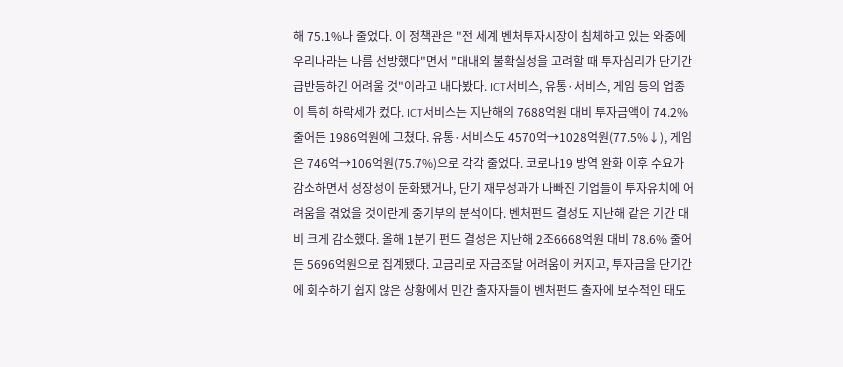해 75.1%나 줄었다. 이 정책관은 "전 세계 벤처투자시장이 침체하고 있는 와중에 우리나라는 나름 선방했다"면서 "대내외 불확실성을 고려할 때 투자심리가 단기간 급반등하긴 어려울 것"이라고 내다봤다. ICT서비스, 유통·서비스, 게임 등의 업종이 특히 하락세가 컸다. ICT서비스는 지난해의 7688억원 대비 투자금액이 74.2% 줄어든 1986억원에 그쳤다. 유통·서비스도 4570억→1028억원(77.5%↓), 게임은 746억→106억원(75.7%)으로 각각 줄었다. 코로나19 방역 완화 이후 수요가 감소하면서 성장성이 둔화됐거나, 단기 재무성과가 나빠진 기업들이 투자유치에 어려움을 겪었을 것이란게 중기부의 분석이다. 벤처펀드 결성도 지난해 같은 기간 대비 크게 감소했다. 올해 1분기 펀드 결성은 지난해 2조6668억원 대비 78.6% 줄어든 5696억원으로 집계됐다. 고금리로 자금조달 어려움이 커지고, 투자금을 단기간에 회수하기 쉽지 않은 상황에서 민간 출자자들이 벤처펀드 출자에 보수적인 태도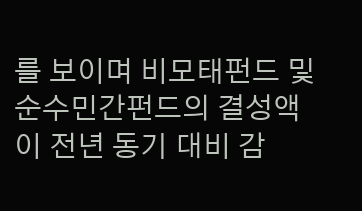를 보이며 비모태펀드 및 순수민간펀드의 결성액이 전년 동기 대비 감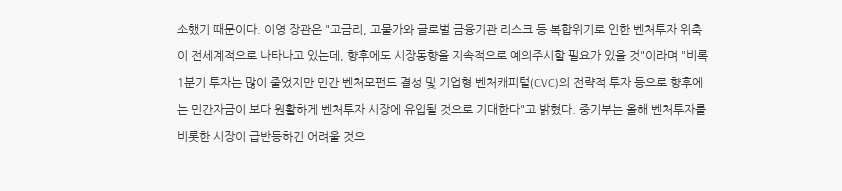소했기 때문이다. 이영 장관은 "고금리, 고물가와 글로벌 금융기관 리스크 등 복합위기로 인한 벤처투자 위축이 전세계적으로 나타나고 있는데, 향후에도 시장동향을 지속적으로 예의주시할 필요가 있을 것"이라며 "비록 1분기 투자는 많이 줄었지만 민간 벤처모펀드 결성 및 기업형 벤처캐피털(CVC)의 전략적 투자 등으로 향후에는 민간자금이 보다 원활하게 벤처투자 시장에 유입될 것으로 기대한다"고 밝혔다. 중기부는 올해 벤처투자를 비롯한 시장이 급반등하긴 어려울 것으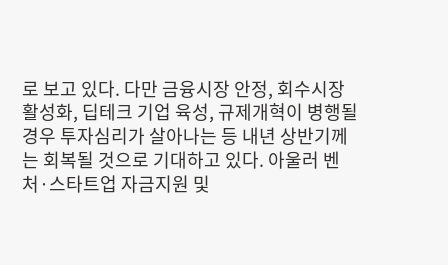로 보고 있다. 다만 금융시장 안정, 회수시장 활성화, 딥테크 기업 육성, 규제개혁이 병행될 경우 투자심리가 살아나는 등 내년 상반기께는 회복될 것으로 기대하고 있다. 아울러 벤처·스타트업 자금지원 및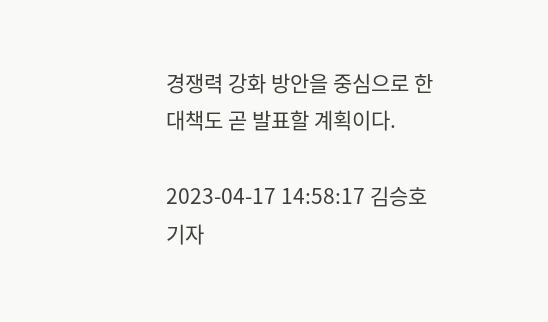경쟁력 강화 방안을 중심으로 한 대책도 곧 발표할 계획이다.

2023-04-17 14:58:17 김승호 기자